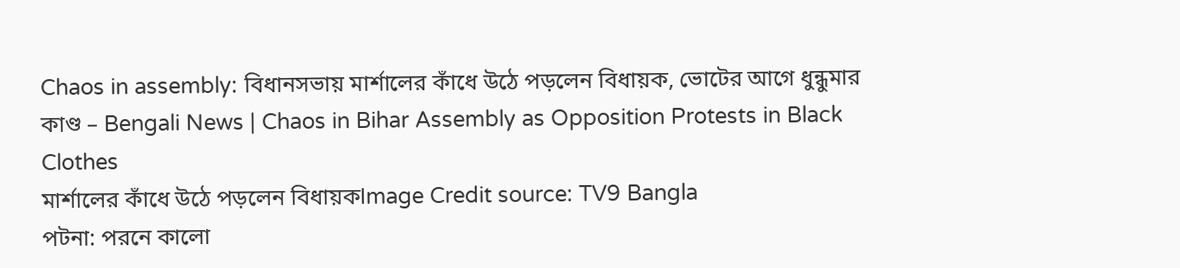Chaos in assembly: বিধানসভায় মার্শালের কাঁধে উঠে পড়লেন বিধায়ক, ভোটের আগে ধুন্ধুমার কাণ্ড – Bengali News | Chaos in Bihar Assembly as Opposition Protests in Black Clothes
মার্শালের কাঁধে উঠে পড়লেন বিধায়কImage Credit source: TV9 Bangla
পটনা: পরনে কালো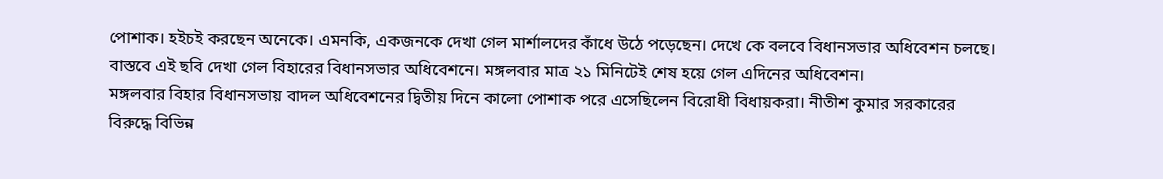পোশাক। হইচই করছেন অনেকে। এমনকি, একজনকে দেখা গেল মার্শালদের কাঁধে উঠে পড়েছেন। দেখে কে বলবে বিধানসভার অধিবেশন চলছে। বাস্তবে এই ছবি দেখা গেল বিহারের বিধানসভার অধিবেশনে। মঙ্গলবার মাত্র ২১ মিনিটেই শেষ হয়ে গেল এদিনের অধিবেশন।
মঙ্গলবার বিহার বিধানসভায় বাদল অধিবেশনের দ্বিতীয় দিনে কালো পোশাক পরে এসেছিলেন বিরোধী বিধায়করা। নীতীশ কুমার সরকারের বিরুদ্ধে বিভিন্ন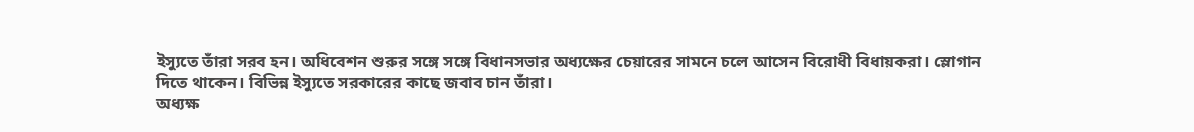ইস্যুতে তাঁরা সরব হন। অধিবেশন শুরুর সঙ্গে সঙ্গে বিধানসভার অধ্যক্ষের চেয়ারের সামনে চলে আসেন বিরোধী বিধায়করা। স্লোগান দিতে থাকেন। বিভিন্ন ইস্যুতে সরকারের কাছে জবাব চান তাঁরা।
অধ্যক্ষ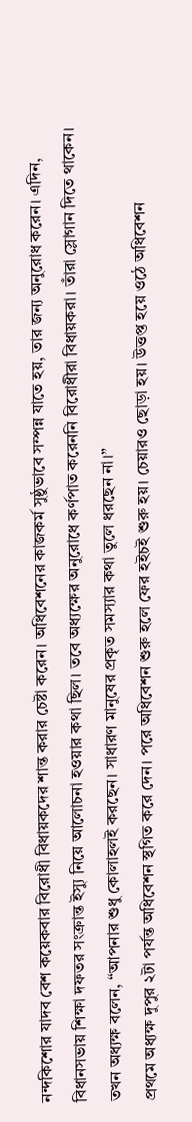নন্দকিশোর যাদব বেশ কয়েকবার বিরোধী বিধায়কদের শান্ত করার চেষ্টা করেন। অধিবেশনের কাজকর্ম সুষ্ঠুভাবে সম্পন্ন যাতে হয়, তার জন্য অনুরোধ করেন। এদিন, বিধানসভায় শিক্ষা দফতর সংক্রান্ত ইস্যু নিয়ে আলোচনা হওয়ার কথা ছিল। তবে অধ্যক্ষের অনুরোধে কর্ণপাত করেননি বিরোধীরা বিধায়করা। তাঁরা স্লোগান দিতে থাকেন। তখন অধ্যক্ষ বলেন, “আপনার শুধু কোলাহলই করছেন। সাধারণ মানুষের প্রকৃত সমস্যার কথা তুলে ধরছেন না।”
প্রথমে অধ্যক্ষ দুপুর ২টা পর্যন্ত অধিবেশন স্থগিত করে দেন। পরে অধিবেশন শুরু হলে ফের হইচই শুরু হয়। চেয়ারও ছোড়া হয়। উত্তপ্ত হয়ে ওঠে অধিবেশন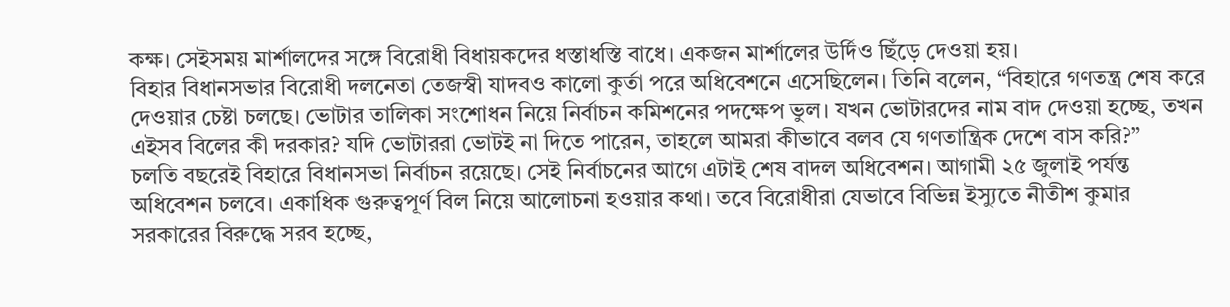কক্ষ। সেইসময় মার্শালদের সঙ্গে বিরোধী বিধায়কদের ধস্তাধস্তি বাধে। একজন মার্শালের উর্দিও ছিঁড়ে দেওয়া হয়।
বিহার বিধানসভার বিরোধী দলনেতা তেজস্বী যাদবও কালো কুর্তা পরে অধিবেশনে এসেছিলেন। তিনি বলেন, “বিহারে গণতন্ত্র শেষ করে দেওয়ার চেষ্টা চলছে। ভোটার তালিকা সংশোধন নিয়ে নির্বাচন কমিশনের পদক্ষেপ ভুল। যখন ভোটারদের নাম বাদ দেওয়া হচ্ছে, তখন এইসব বিলের কী দরকার? যদি ভোটাররা ভোটই না দিতে পারেন, তাহলে আমরা কীভাবে বলব যে গণতান্ত্রিক দেশে বাস করি?”
চলতি বছরেই বিহারে বিধানসভা নির্বাচন রয়েছে। সেই নির্বাচনের আগে এটাই শেষ বাদল অধিবেশন। আগামী ২৫ জুলাই পর্যন্ত অধিবেশন চলবে। একাধিক গুরুত্বপূর্ণ বিল নিয়ে আলোচনা হওয়ার কথা। তবে বিরোধীরা যেভাবে বিভিন্ন ইস্যুতে নীতীশ কুমার সরকারের বিরুদ্ধে সরব হচ্ছে,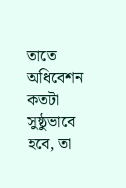তাতে অধিবেশন কতটা সুষ্ঠুভাবে হবে, তা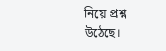নিয়ে প্রশ্ন উঠেছে।